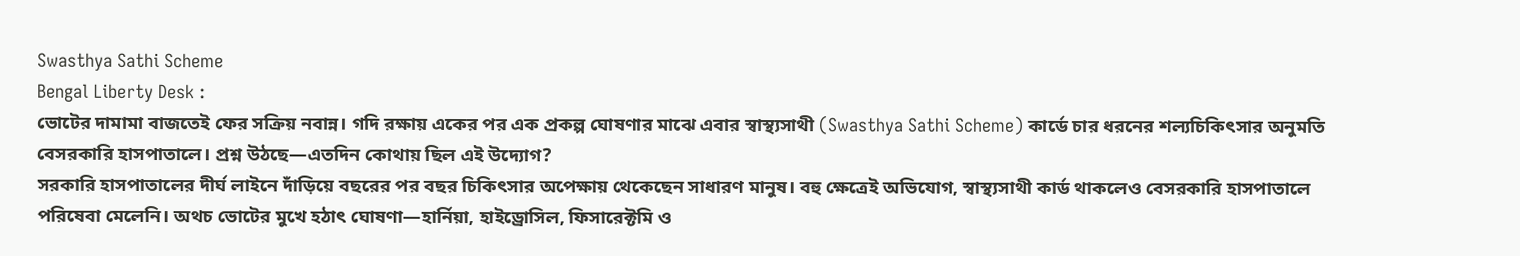Swasthya Sathi Scheme
Bengal Liberty Desk :
ভোটের দামামা বাজতেই ফের সক্রিয় নবান্ন। গদি রক্ষায় একের পর এক প্রকল্প ঘোষণার মাঝে এবার স্বাস্থ্যসাথী (Swasthya Sathi Scheme) কার্ডে চার ধরনের শল্যচিকিৎসার অনুমতি বেসরকারি হাসপাতালে। প্রশ্ন উঠছে—এতদিন কোথায় ছিল এই উদ্যোগ?
সরকারি হাসপাতালের দীর্ঘ লাইনে দাঁড়িয়ে বছরের পর বছর চিকিৎসার অপেক্ষায় থেকেছেন সাধারণ মানুষ। বহু ক্ষেত্রেই অভিযোগ, স্বাস্থ্যসাথী কার্ড থাকলেও বেসরকারি হাসপাতালে পরিষেবা মেলেনি। অথচ ভোটের মুখে হঠাৎ ঘোষণা—হার্নিয়া, হাইড্রোসিল, ফিসারেক্টমি ও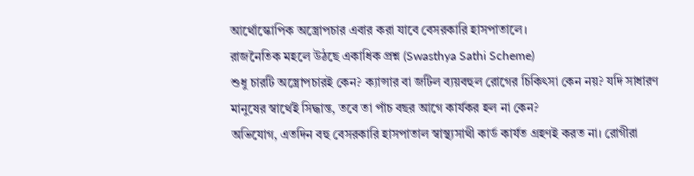আর্থোস্কোপিক অস্ত্রোপচার এবার করা যাবে বেসরকারি হাসপাতালে।
রাজনৈতিক মহলে উঠছে একাধিক প্রশ্ন (Swasthya Sathi Scheme)
শুধু চারটি অস্ত্রোপচারই কেন? ক্যান্সার বা জটিল ব্যয়বহুল রোগের চিকিৎসা কেন নয়? যদি সাধারণ মানুষের স্বার্থেই সিদ্ধান্ত, তবে তা পাঁচ বছর আগে কার্যকর হল না কেন?
অভিযোগ, এতদিন বহু বেসরকারি হাসপাতাল স্বাস্থ্যসাথী কার্ড কার্যত গ্রহণই করত না। রোগীরা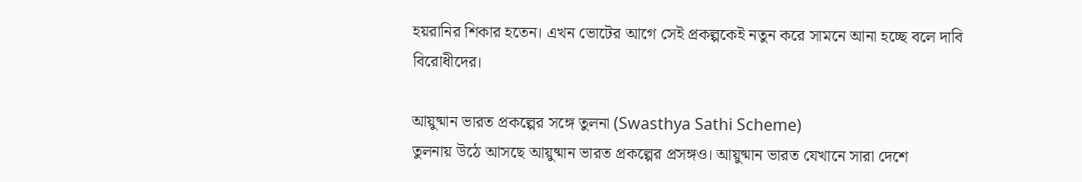হয়রানির শিকার হতেন। এখন ভোটের আগে সেই প্রকল্পকেই নতুন করে সামনে আনা হচ্ছে বলে দাবি বিরোধীদের।

আয়ুষ্মান ভারত প্রকল্পের সঙ্গে তুলনা (Swasthya Sathi Scheme)
তুলনায় উঠে আসছে আয়ুষ্মান ভারত প্রকল্পের প্রসঙ্গও। আয়ুষ্মান ভারত যেখানে সারা দেশে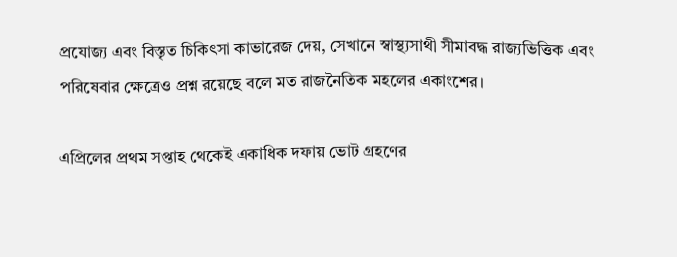প্রযোজ্য এবং বিস্তৃত চিকিৎসা কাভারেজ দেয়, সেখানে স্বাস্থ্যসাথী সীমাবদ্ধ রাজ্যভিত্তিক এবং পরিষেবার ক্ষেত্রেও প্রশ্ন রয়েছে বলে মত রাজনৈতিক মহলের একাংশের।

এপ্রিলের প্রথম সপ্তাহ থেকেই একাধিক দফায় ভোট গ্রহণের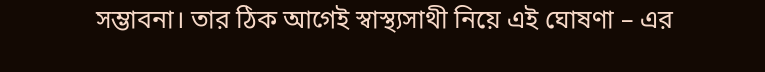সম্ভাবনা। তার ঠিক আগেই স্বাস্থ্যসাথী নিয়ে এই ঘোষণা – এর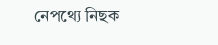নেপথ্যে নিছক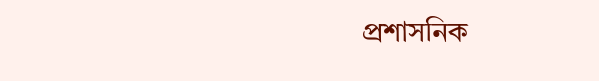প্রশাসনিক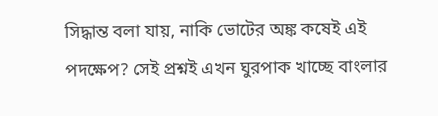সিদ্ধান্ত বলা যায়, নাকি ভোটের অঙ্ক কষেই এই পদক্ষেপ? সেই প্রশ্নই এখন ঘুরপাক খাচ্ছে বাংলার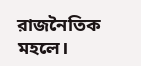রাজনৈতিক মহলে।